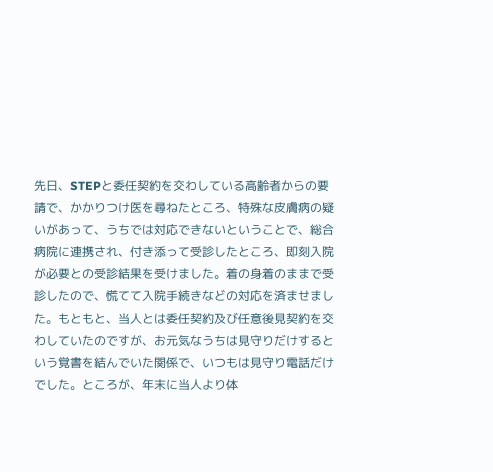先日、STEPと委任契約を交わしている高齢者からの要請で、かかりつけ医を尋ねたところ、特殊な皮膚病の疑いがあって、うちでは対応できないということで、総合病院に連携され、付き添って受診したところ、即刻入院が必要との受診結果を受けました。着の身着のままで受診したので、慌てて入院手続きなどの対応を済ませました。もともと、当人とは委任契約及び任意後見契約を交わしていたのですが、お元気なうちは見守りだけするという覚書を結んでいた関係で、いつもは見守り電話だけでした。ところが、年末に当人より体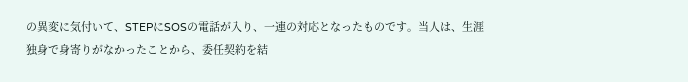の異変に気付いて、STEPにSOSの電話が入り、一連の対応となったものです。当人は、生涯独身で身寄りがなかったことから、委任契約を結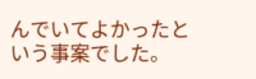んでいてよかったという事案でした。